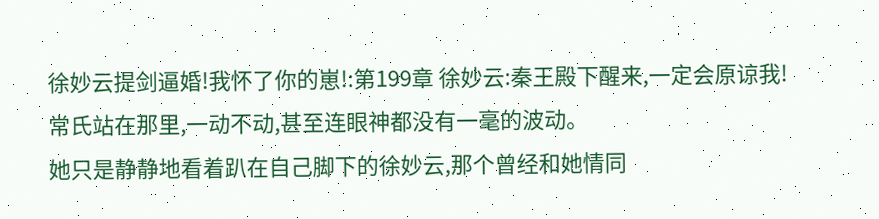徐妙云提剑逼婚!我怀了你的崽!:第199章 徐妙云:秦王殿下醒来,一定会原谅我!
常氏站在那里,一动不动,甚至连眼神都没有一毫的波动。
她只是静静地看着趴在自己脚下的徐妙云,那个曾经和她情同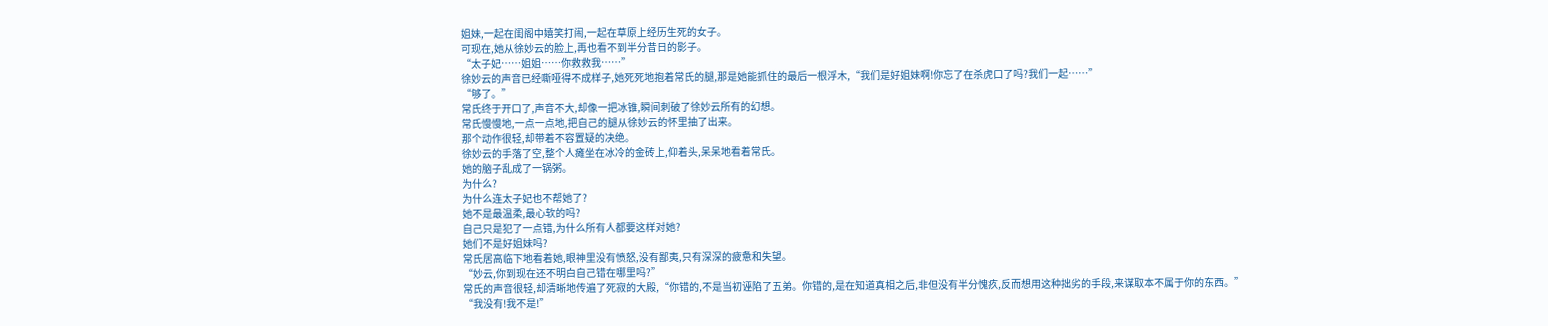姐妹,一起在闺阁中嬉笑打闹,一起在草原上经历生死的女子。
可现在,她从徐妙云的脸上,再也看不到半分昔日的影子。
“太子妃……姐姐……你救救我……”
徐妙云的声音已经嘶哑得不成样子,她死死地抱着常氏的腿,那是她能抓住的最后一根浮木,“我们是好姐妹啊!你忘了在杀虎口了吗?我们一起……”
“够了。”
常氏终于开口了,声音不大,却像一把冰锥,瞬间刺破了徐妙云所有的幻想。
常氏慢慢地,一点一点地,把自己的腿从徐妙云的怀里抽了出来。
那个动作很轻,却带着不容置疑的决绝。
徐妙云的手落了空,整个人瘫坐在冰冷的金砖上,仰着头,呆呆地看着常氏。
她的脑子乱成了一锅粥。
为什么?
为什么连太子妃也不帮她了?
她不是最温柔,最心软的吗?
自己只是犯了一点错,为什么所有人都要这样对她?
她们不是好姐妹吗?
常氏居高临下地看着她,眼神里没有愤怒,没有鄙夷,只有深深的疲惫和失望。
“妙云,你到现在还不明白自己错在哪里吗?”
常氏的声音很轻,却清晰地传遍了死寂的大殿,“你错的,不是当初诬陷了五弟。你错的,是在知道真相之后,非但没有半分愧疚,反而想用这种拙劣的手段,来谋取本不属于你的东西。”
“我没有!我不是!”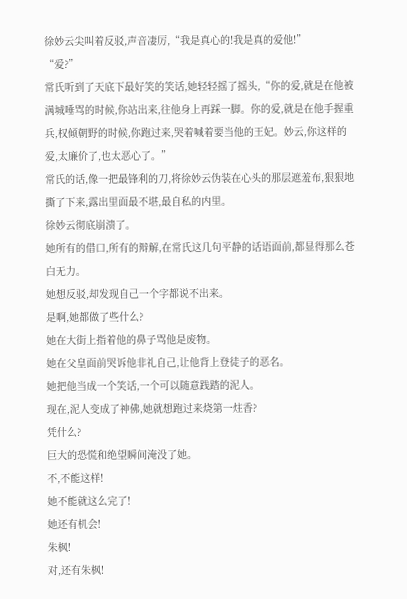徐妙云尖叫着反驳,声音凄厉,“我是真心的!我是真的爱他!”
“爱?”
常氏听到了天底下最好笑的笑话,她轻轻摇了摇头,“你的爱,就是在他被满城唾骂的时候,你站出来,往他身上再踩一脚。你的爱,就是在他手握重兵,权倾朝野的时候,你跑过来,哭着喊着要当他的王妃。妙云,你这样的爱,太廉价了,也太恶心了。”
常氏的话,像一把最锋利的刀,将徐妙云伪装在心头的那层遮羞布,狠狠地撕了下来,露出里面最不堪,最自私的内里。
徐妙云彻底崩溃了。
她所有的借口,所有的辩解,在常氏这几句平静的话语面前,都显得那么苍白无力。
她想反驳,却发现自己一个字都说不出来。
是啊,她都做了些什么?
她在大街上指着他的鼻子骂他是废物。
她在父皇面前哭诉他非礼自己,让他背上登徒子的恶名。
她把他当成一个笑话,一个可以随意践踏的泥人。
现在,泥人变成了神佛,她就想跑过来烧第一炷香?
凭什么?
巨大的恐慌和绝望瞬间淹没了她。
不,不能这样!
她不能就这么完了!
她还有机会!
朱枫!
对,还有朱枫!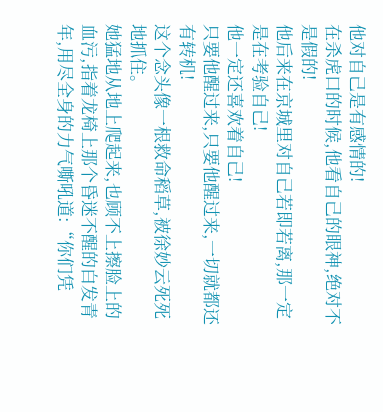他对自己是有感情的!
在杀虎口的时候,他看自己的眼神,绝对不是假的!
他后来在京城里对自己若即若离,那一定是在考验自己!
他一定还喜欢着自己!
只要他醒过来,只要他醒过来,一切就都还有转机!
这个念头像一根救命稻草,被徐妙云死死地抓住。
她猛地从地上爬起来,也顾不上擦脸上的血污,指着龙椅上那个昏迷不醒的白发青年,用尽全身的力气嘶吼道:“你们凭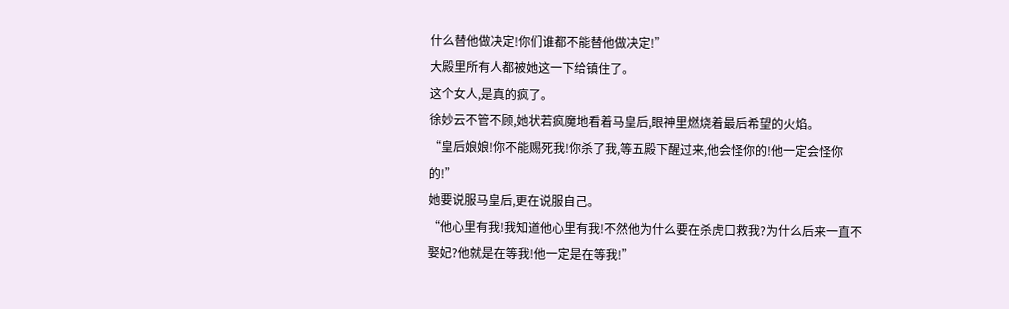什么替他做决定!你们谁都不能替他做决定!”
大殿里所有人都被她这一下给镇住了。
这个女人,是真的疯了。
徐妙云不管不顾,她状若疯魔地看着马皇后,眼神里燃烧着最后希望的火焰。
“皇后娘娘!你不能赐死我!你杀了我,等五殿下醒过来,他会怪你的!他一定会怪你的!”
她要说服马皇后,更在说服自己。
“他心里有我!我知道他心里有我!不然他为什么要在杀虎口救我?为什么后来一直不娶妃?他就是在等我!他一定是在等我!”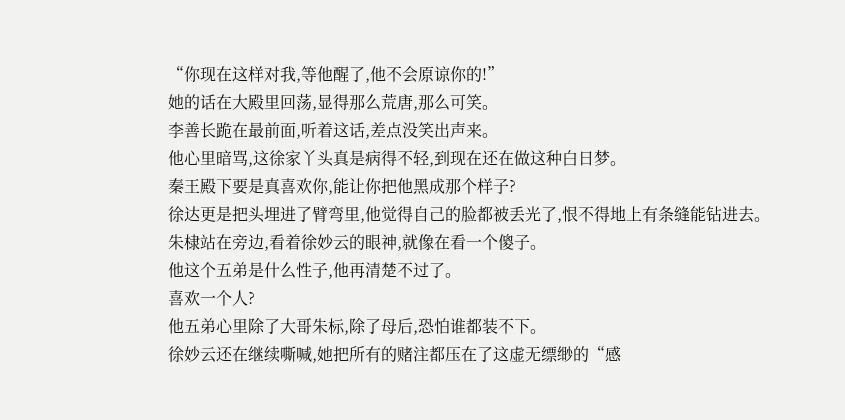“你现在这样对我,等他醒了,他不会原谅你的!”
她的话在大殿里回荡,显得那么荒唐,那么可笑。
李善长跪在最前面,听着这话,差点没笑出声来。
他心里暗骂,这徐家丫头真是病得不轻,到现在还在做这种白日梦。
秦王殿下要是真喜欢你,能让你把他黑成那个样子?
徐达更是把头埋进了臂弯里,他觉得自己的脸都被丢光了,恨不得地上有条缝能钻进去。
朱棣站在旁边,看着徐妙云的眼神,就像在看一个傻子。
他这个五弟是什么性子,他再清楚不过了。
喜欢一个人?
他五弟心里除了大哥朱标,除了母后,恐怕谁都装不下。
徐妙云还在继续嘶喊,她把所有的赌注都压在了这虚无缥缈的“感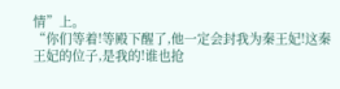情”上。
“你们等着!等殿下醒了,他一定会封我为秦王妃!这秦王妃的位子,是我的!谁也抢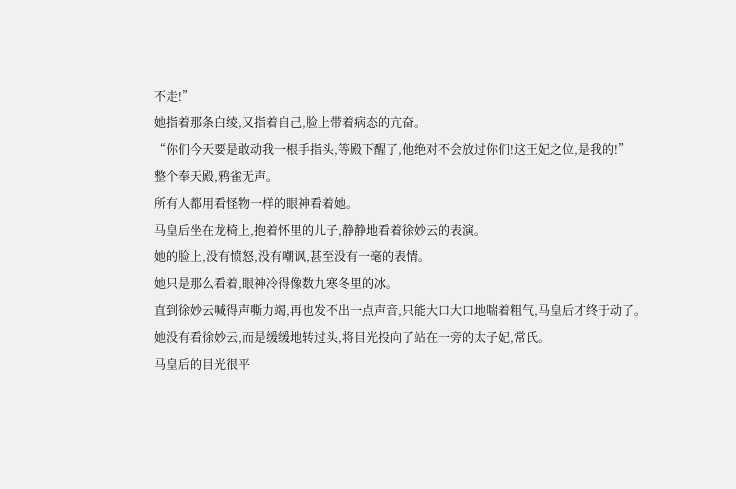不走!”
她指着那条白绫,又指着自己,脸上带着病态的亢奋。
“你们今天要是敢动我一根手指头,等殿下醒了,他绝对不会放过你们!这王妃之位,是我的!”
整个奉天殿,鸦雀无声。
所有人都用看怪物一样的眼神看着她。
马皇后坐在龙椅上,抱着怀里的儿子,静静地看着徐妙云的表演。
她的脸上,没有愤怒,没有嘲讽,甚至没有一毫的表情。
她只是那么看着,眼神冷得像数九寒冬里的冰。
直到徐妙云喊得声嘶力竭,再也发不出一点声音,只能大口大口地喘着粗气,马皇后才终于动了。
她没有看徐妙云,而是缓缓地转过头,将目光投向了站在一旁的太子妃,常氏。
马皇后的目光很平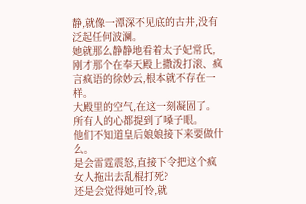静,就像一潭深不见底的古井,没有泛起任何波澜。
她就那么静静地看着太子妃常氏,刚才那个在奉天殿上撒泼打滚、疯言疯语的徐妙云,根本就不存在一样。
大殿里的空气,在这一刻凝固了。
所有人的心都提到了嗓子眼。
他们不知道皇后娘娘接下来要做什么。
是会雷霆震怒,直接下令把这个疯女人拖出去乱棍打死?
还是会觉得她可怜,就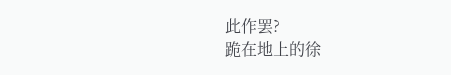此作罢?
跪在地上的徐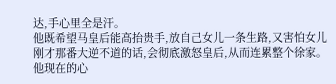达,手心里全是汗。
他既希望马皇后能高抬贵手,放自己女儿一条生路,又害怕女儿刚才那番大逆不道的话,会彻底激怒皇后,从而连累整个徐家。
他现在的心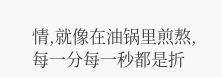情,就像在油锅里煎熬,每一分每一秒都是折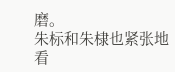磨。
朱标和朱棣也紧张地看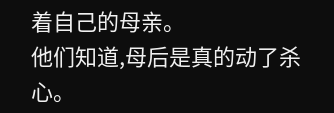着自己的母亲。
他们知道,母后是真的动了杀心。